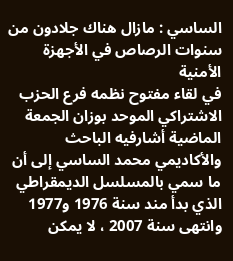الساسي : مازال هناك جلادون من سنوات الرصاص في الأجهزة الأمنية
في لقاء مفتوح نظمه فرع الحزب الاشتراكي الموحد بوزان الجمعة الماضية أشارفيه الباحث والأكاديمي محمد الساسي إلى أن ما سمي بالمسلسل الديمقراطي الذي بدأ مند سنة 1976 و1977 وانتهى سنة 2007 ، لا يمكن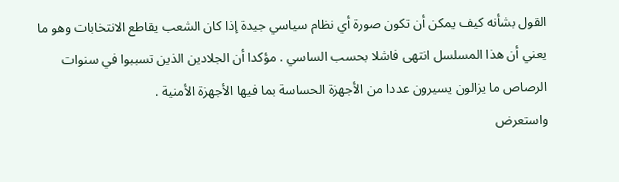القول بشأنه كيف يمكن أن تكون صورة أي نظام سياسي جيدة إذا كان الشعب يقاطع الانتخابات وهو ما يعني أن هذا المسلسل انتهى فاشلا بحسب الساسي . مؤكدا أن الجلادين الذين تسببوا في سنوات الرصاص ما يزالون يسيرون عددا من الأجهزة الحساسة بما فيها الأجهزة الأمنية .
واستعرض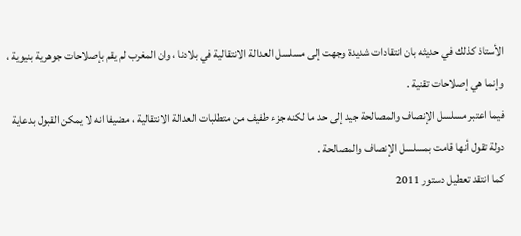الأستاذ كذلك في حديثه بان انتقادات شديدة وجهت إلى مسلسل العدالة الانتقالية في بلادنا ، وان المغرب لم يقم بإصلاحات جوهرية بنيوية ، وإنما هي إصلاحات تقنية .
فيما اعتبر مسلسل الإنصاف والمصالحة جيد إلى حد ما لكنه جزء طفيف من متطلبات العدالة الانتقالية ، مضيفا انه لا يمكن القبول بدعاية دولة تقول أنها قامت بمسلسل الإنصاف والمصالحة .
كما انتقد تعطيل دستور 2011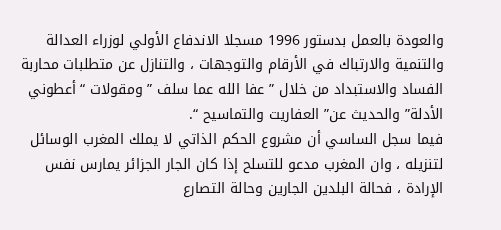والعودة بالعمل بدستور 1996 مسجلا الاندفاع الأولي لوزراء العدالة والتنمية والارتباك في الأرقام والتوجهات ، والتنازل عن متطلبات محاربة الفساد والاستبداد من خلال ” عفا الله عما سلف ” ومقولات “أعطوني الأدلة” والحديث عن” العفاريت والتماسيح “.
فيما سجل الساسي أن مشروع الحكم الذاتي لا يملك المغرب الوسائل لتنزيله ، وان المغرب مدعو للتسلح إذا كان الجار الجزائر يمارس نفس الإرادة ، فحالة البلدين الجارين وحالة التصارع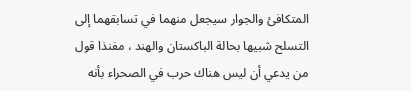المتكافئ والجوار سيجعل منهما في تسابقهما إلى التسلح شبيها بحالة الباكستان والهند ، مفنذا قول من يدعي أن ليس هناك حرب في الصحراء بأنه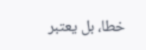خطا، بل يعتبر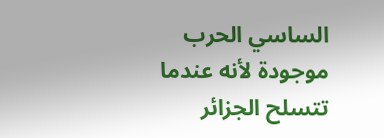الساسي الحرب موجودة لأنه عندما تتسلح الجزائر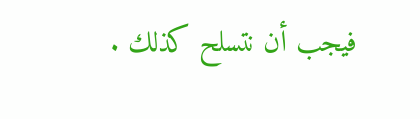فيجب أن نتسلح كذلك .